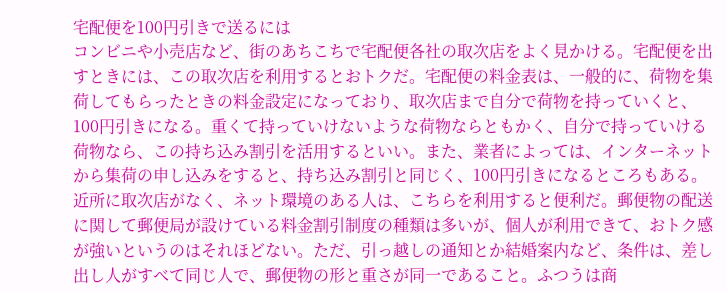宅配便を100円引きで送るには
コンビニや小売店など、街のあちこちで宅配便各社の取次店をよく見かける。宅配便を出すときには、この取次店を利用するとおトクだ。宅配便の料金表は、一般的に、荷物を集荷してもらったときの料金設定になっており、取次店まで自分で荷物を持っていくと、100円引きになる。重くて持っていけないような荷物ならともかく、自分で持っていける荷物なら、この持ち込み割引を活用するといい。また、業者によっては、インターネットから集荷の申し込みをすると、持ち込み割引と同じく、100円引きになるところもある。近所に取次店がなく、ネット環境のある人は、こちらを利用すると便利だ。郵便物の配送に関して郵便局が設けている料金割引制度の種類は多いが、個人が利用できて、おトク感が強いというのはそれほどない。ただ、引っ越しの通知とか結婚案内など、条件は、差し出し人がすべて同じ人で、郵便物の形と重さが同一であること。ふつうは商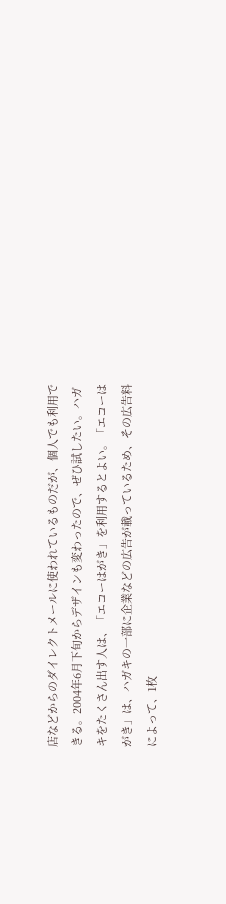店などからのダイレクトメールに使われているものだが、個人でも利用できる。2004年6月下旬からデザインも変わったので、ぜひ試したい。ハガキをたくさん出す人は、「エコーはがき」を利用するとよい。「エコーはがき」は、ハガキの一部に企業などの広告が載っているため、その広告料によって、1枚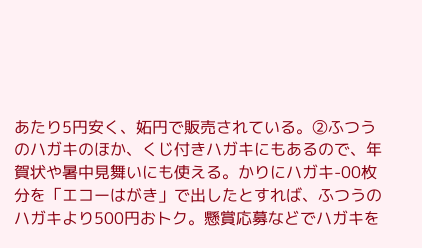あたり5円安く、妬円で販売されている。②ふつうのハガキのほか、くじ付きハガキにもあるので、年賀状や暑中見舞いにも使える。かりにハガキ-00枚分を「エコーはがき」で出したとすれば、ふつうのハガキより500円おトク。懸賞応募などでハガキを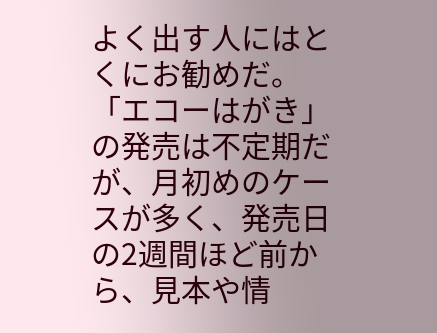よく出す人にはとくにお勧めだ。「エコーはがき」の発売は不定期だが、月初めのケースが多く、発売日の2週間ほど前から、見本や情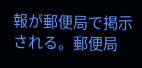報が郵便局で掲示される。郵便局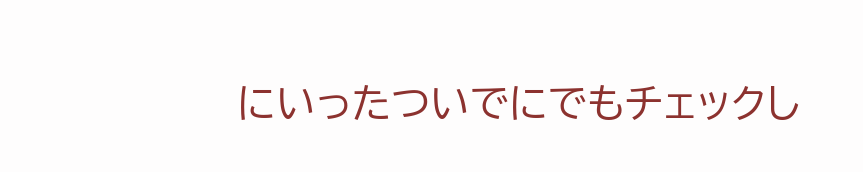にいったついでにでもチェックし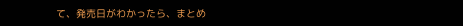て、発売日がわかったら、まとめ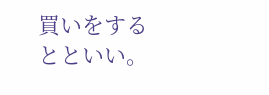買いをするとといい。